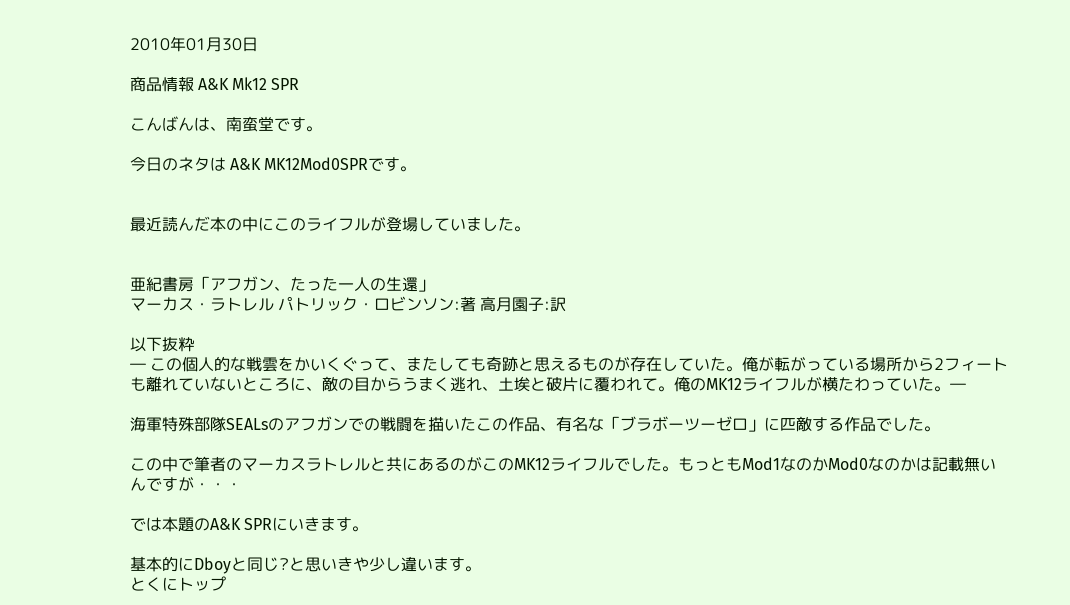2010年01月30日

商品情報 A&K Mk12 SPR

こんばんは、南蛮堂です。

今日のネタは A&K MK12Mod0SPRです。


最近読んだ本の中にこのライフルが登場していました。


亜紀書房「アフガン、たった一人の生還」
マーカス・ラトレル パトリック・ロビンソン:著 高月園子:訳

以下抜粋
― この個人的な戦雲をかいくぐって、またしても奇跡と思えるものが存在していた。俺が転がっている場所から2フィートも離れていないところに、敵の目からうまく逃れ、土埃と破片に覆われて。俺のMK12ライフルが横たわっていた。―

海軍特殊部隊SEALsのアフガンでの戦闘を描いたこの作品、有名な「ブラボーツーゼロ」に匹敵する作品でした。

この中で筆者のマーカスラトレルと共にあるのがこのMK12ライフルでした。もっともMod1なのかMod0なのかは記載無いんですが・・・

では本題のA&K SPRにいきます。

基本的にDboyと同じ?と思いきや少し違います。
とくにトップ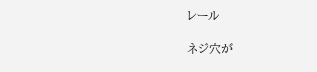レール

ネジ穴が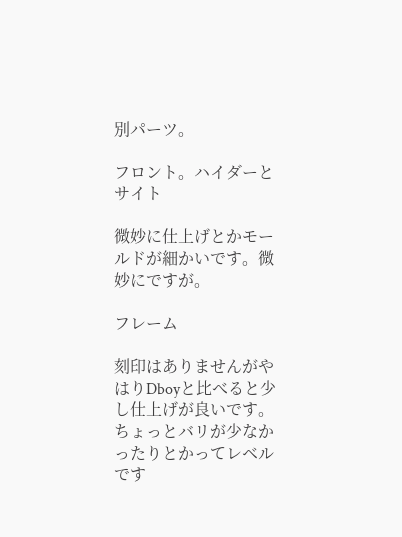別パーツ。

フロント。ハイダーとサイト

微妙に仕上げとかモールドが細かいです。微妙にですが。

フレーム

刻印はありませんがやはりDboyと比べると少し仕上げが良いです。ちょっとバリが少なかったりとかってレベルです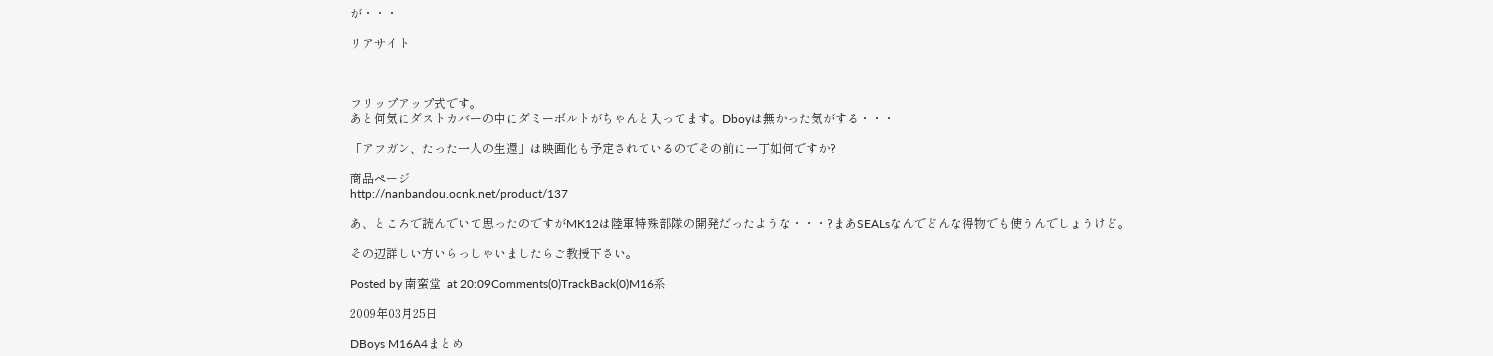が・・・

リアサイト



フリップアップ式です。
あと何気にダストカバーの中にダミーボルトがちゃんと入ってます。Dboyは無かった気がする・・・

「アフガン、たった一人の生還」は映画化も予定されているのでその前に一丁如何ですか?

商品ページ
http://nanbandou.ocnk.net/product/137

あ、ところで読んでいて思ったのですがMK12は陸軍特殊部隊の開発だったような・・・?まあSEALsなんでどんな得物でも使うんでしょうけど。

その辺詳しい方いらっしゃいましたらご教授下さい。

Posted by 南蛮堂  at 20:09Comments(0)TrackBack(0)M16系

2009年03月25日

DBoys M16A4まとめ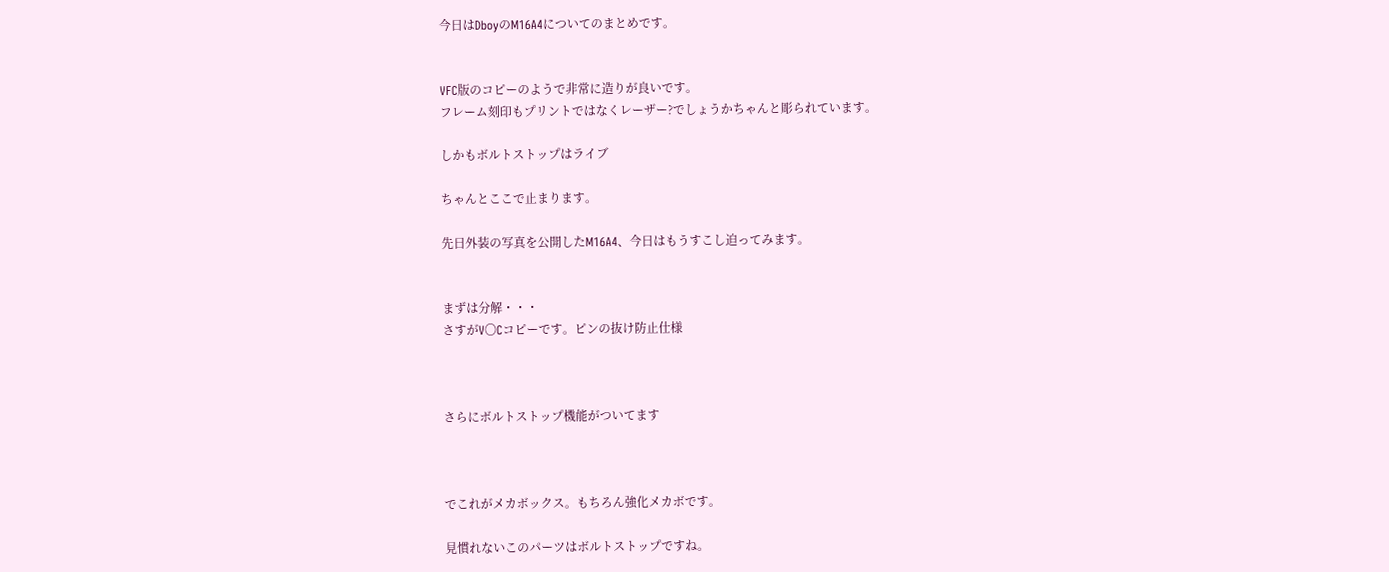今日はDboyのM16A4についてのまとめです。


VFC版のコピーのようで非常に造りが良いです。
フレーム刻印もプリントではなくレーザー?でしょうかちゃんと彫られています。

しかもボルトストップはライブ

ちゃんとここで止まります。

先日外装の写真を公開したM16A4、今日はもうすこし迫ってみます。


まずは分解・・・
さすがV〇Cコピーです。ピンの抜け防止仕様



さらにボルトストップ機能がついてます



でこれがメカボックス。もちろん強化メカボです。

見慣れないこのパーツはボルトストップですね。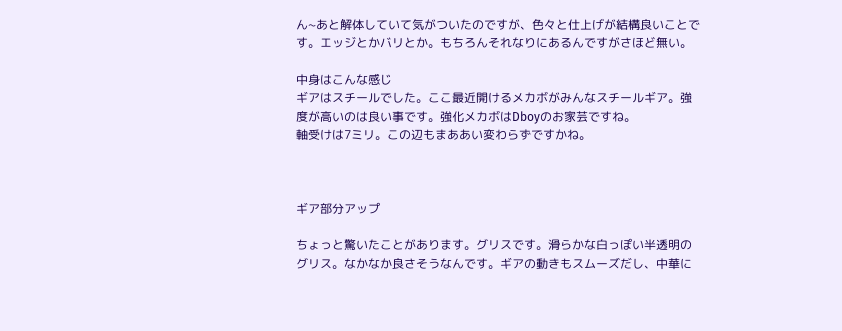ん~あと解体していて気がついたのですが、色々と仕上げが結構良いことです。エッジとかバリとか。もちろんそれなりにあるんですがさほど無い。

中身はこんな感じ
ギアはスチールでした。ここ最近開けるメカボがみんなスチールギア。強度が高いのは良い事です。強化メカボはDboyのお家芸ですね。
軸受けは7ミリ。この辺もまああい変わらずですかね。



ギア部分アップ

ちょっと驚いたことがあります。グリスです。滑らかな白っぽい半透明のグリス。なかなか良さそうなんです。ギアの動きもスムーズだし、中華に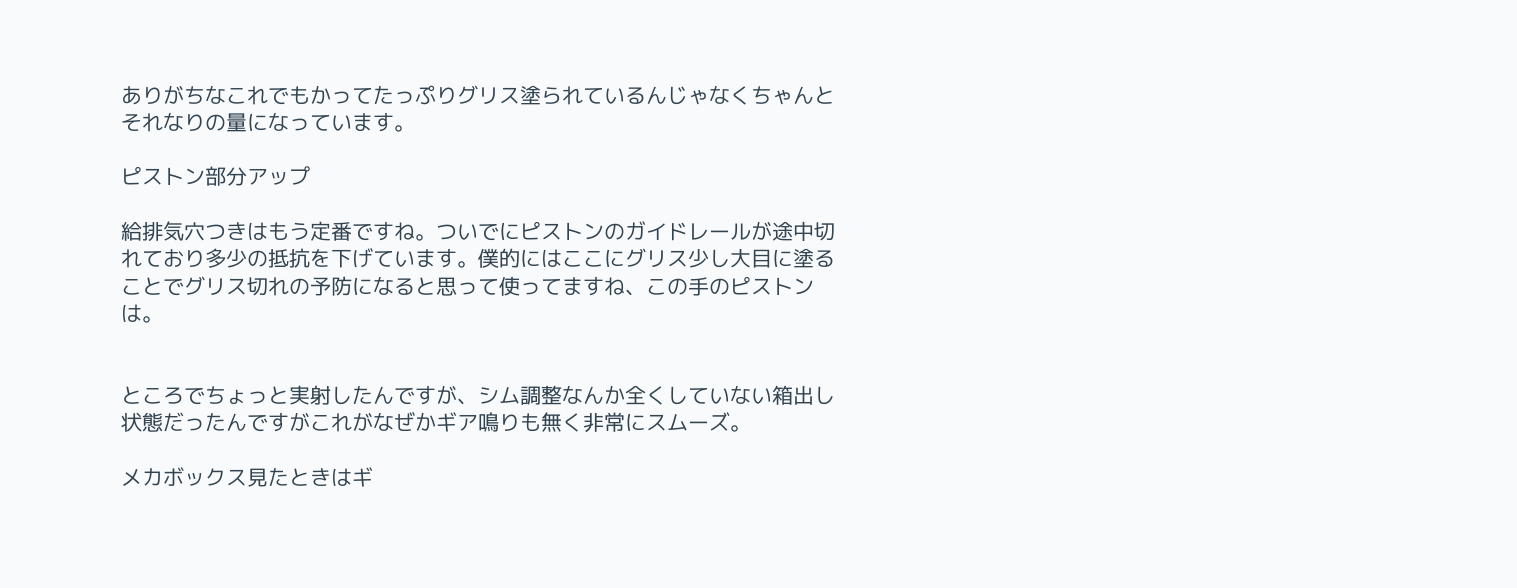ありがちなこれでもかってたっぷりグリス塗られているんじゃなくちゃんとそれなりの量になっています。

ピストン部分アップ

給排気穴つきはもう定番ですね。ついでにピストンのガイドレールが途中切れており多少の抵抗を下げています。僕的にはここにグリス少し大目に塗ることでグリス切れの予防になると思って使ってますね、この手のピストンは。


ところでちょっと実射したんですが、シム調整なんか全くしていない箱出し状態だったんですがこれがなぜかギア鳴りも無く非常にスムーズ。

メカボックス見たときはギ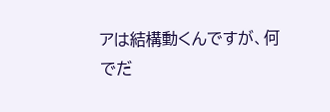アは結構動くんですが、何でだ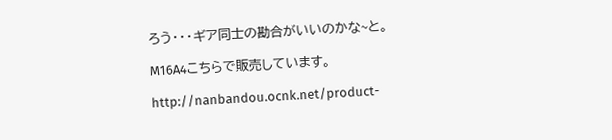ろう・・・ギア同士の勘合がいいのかな~と。

M16A4こちらで販売しています。

http://nanbandou.ocnk.net/product-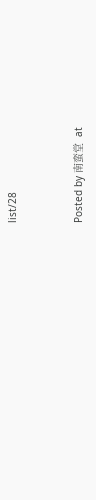list/28


Posted by 南蛮堂  at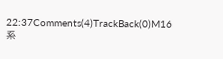22:37Comments(4)TrackBack(0)M16系